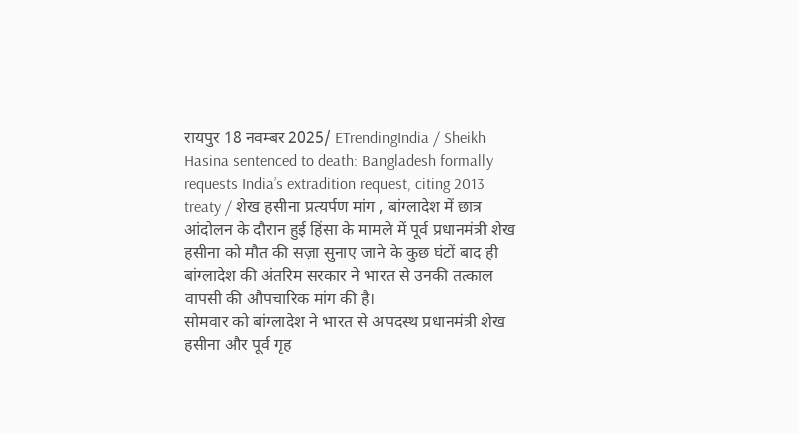रायपुर 18 नवम्बर 2025/ ETrendingIndia / Sheikh Hasina sentenced to death: Bangladesh formally requests India’s extradition request, citing 2013 treaty / शेख हसीना प्रत्यर्पण मांग , बांग्लादेश में छात्र आंदोलन के दौरान हुई हिंसा के मामले में पूर्व प्रधानमंत्री शेख हसीना को मौत की सज़ा सुनाए जाने के कुछ घंटों बाद ही बांग्लादेश की अंतरिम सरकार ने भारत से उनकी तत्काल वापसी की औपचारिक मांग की है।
सोमवार को बांग्लादेश ने भारत से अपदस्थ प्रधानमंत्री शेख हसीना और पूर्व गृह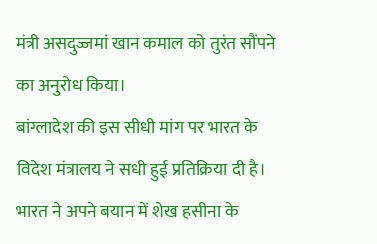मंत्री असदुज्जमां खान कमाल को तुरंत सौंपने का अनुरोध किया।
बांग्लादेश की इस सीधी मांग पर भारत के विदेश मंत्रालय ने सधी हुई प्रतिक्रिया दी है। भारत ने अपने बयान में शेख हसीना के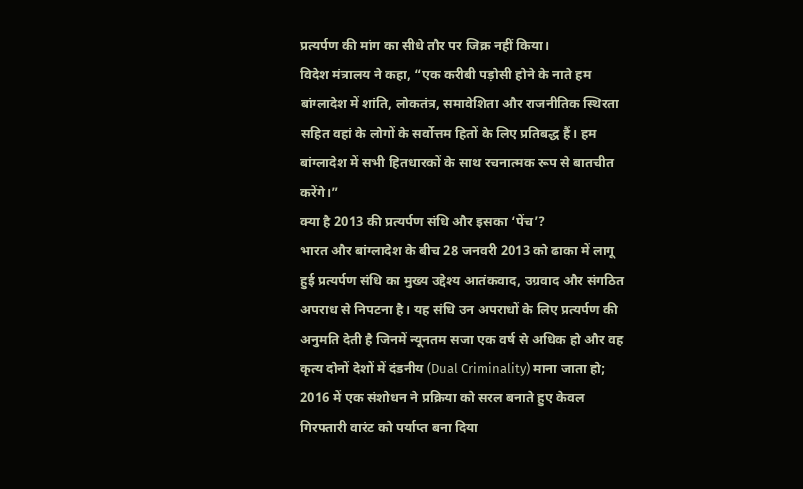प्रत्यर्पण की मांग का सीधे तौर पर जिक्र नहीं किया।
विदेश मंत्रालय ने कहा, “एक करीबी पड़ोसी होने के नाते हम बांग्लादेश में शांति, लोकतंत्र, समावेशिता और राजनीतिक स्थिरता सहित वहां के लोगों के सर्वोत्तम हितों के लिए प्रतिबद्ध हैं। हम बांग्लादेश में सभी हितधारकों के साथ रचनात्मक रूप से बातचीत करेंगे।”
क्या है 2013 की प्रत्यर्पण संधि और इसका ‘पेंच’?
भारत और बांग्लादेश के बीच 28 जनवरी 2013 को ढाका में लागू हुई प्रत्यर्पण संधि का मुख्य उद्देश्य आतंकवाद, उग्रवाद और संगठित अपराध से निपटना है। यह संधि उन अपराधों के लिए प्रत्यर्पण की अनुमति देती है जिनमें न्यूनतम सजा एक वर्ष से अधिक हो और वह कृत्य दोनों देशों में दंडनीय (Dual Criminality) माना जाता हो; 2016 में एक संशोधन ने प्रक्रिया को सरल बनाते हुए केवल गिरफ्तारी वारंट को पर्याप्त बना दिया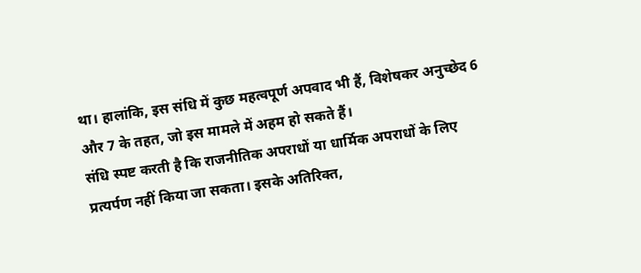था। हालांकि, इस संधि में कुछ महत्वपूर्ण अपवाद भी हैं, विशेषकर अनुच्छेद 6 और 7 के तहत, जो इस मामले में अहम हो सकते हैं।
संधि स्पष्ट करती है कि राजनीतिक अपराधों या धार्मिक अपराधों के लिए प्रत्यर्पण नहीं किया जा सकता। इसके अतिरिक्त,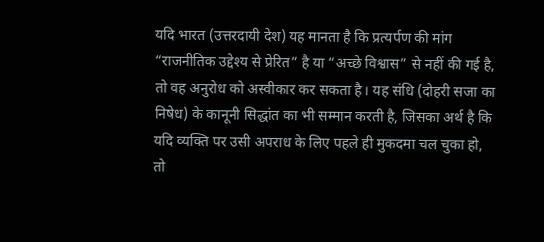यदि भारत (उत्तरदायी देश) यह मानता है कि प्रत्यर्पण की मांग “राजनीतिक उद्देश्य से प्रेरित” है या “अच्छे विश्वास” से नहीं की गई है, तो वह अनुरोध को अस्वीकार कर सकता है। यह संधि (दोहरी सजा का निषेध) के कानूनी सिद्धांत का भी सम्मान करती है, जिसका अर्थ है कि यदि व्यक्ति पर उसी अपराध के लिए पहले ही मुकदमा चल चुका हो, तो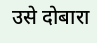उसे दोबारा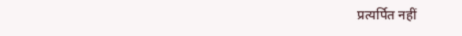प्रत्यर्पित नहीं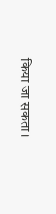किया जा सकता।